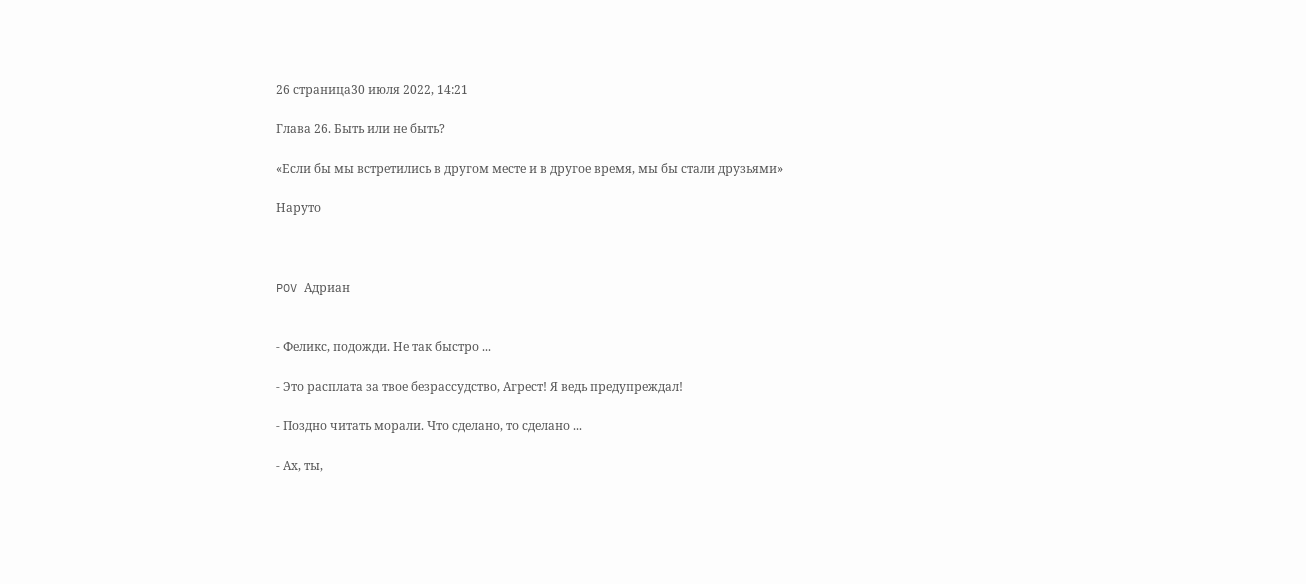26 страница30 июля 2022, 14:21

Глава 26. Быть или не быть?

«Если бы мы встретились в другом месте и в другое время, мы бы стали друзьями»

Наруто



POV Адриан


- Феликс, подожди. Не так быстро ...

- Это расплата за твое безрассудство, Агрест! Я ведь предупреждал!

- Поздно читать морали. Что сделано, то сделано ...

- Ах, ты,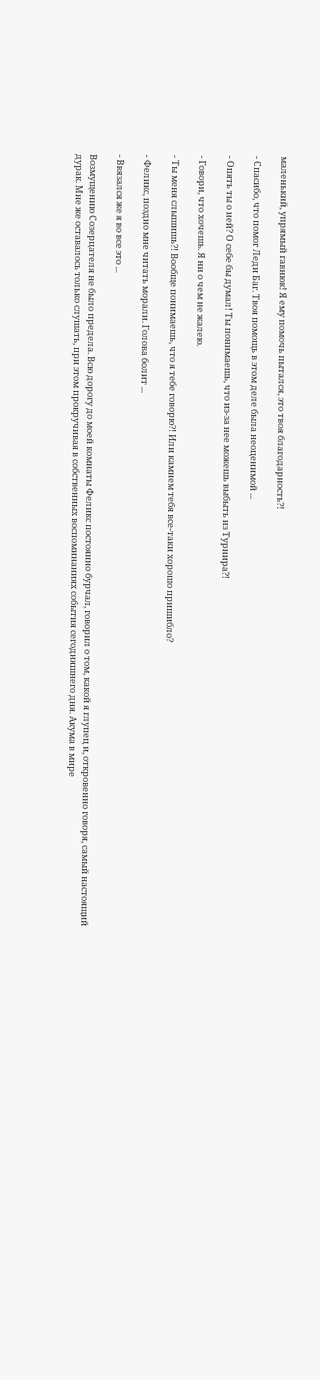маленький, упрямый гавнюк! Я ему помочь пытался, это твоя благодарность?!

- Спасибо, что помог Леди Баг. Твоя помощь в этом деле была неоценимой ...

- Опять ты о ней? О себе бы думал! Ты понимаешь, что из-за нее можешь выбыть из Турнира?!

- Говори, что хочешь. Я ни о чем не жалею.

- Ты меня слышишь?! Вообще понимаешь, что я тебе говорю?! Или камнем тебя все-таки хорошо пришибло?

- Феликс, поздно мне читать морали. Голова болит ...

- Ввязался же я во все это ...

Возмущению Созерцателя не было предела. Всю дорогу до моей комнаты Феликс постоянно бурчал, говорил о том, какой я глупец и, откровенно говоря, самый настоящий дурак. Мне же оставалось только слушать, при этом прокручивая в собственных воспоминаниях события сегодняшнего дня. Акума в мире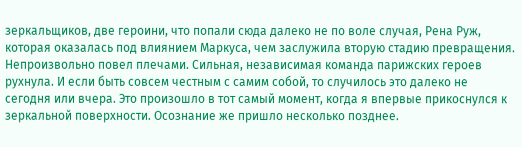зеркальщиков, две героини, что попали сюда далеко не по воле случая, Рена Руж, которая оказалась под влиянием Маркуса, чем заслужила вторую стадию превращения. Непроизвольно повел плечами. Сильная, независимая команда парижских героев рухнула. И если быть совсем честным с самим собой, то случилось это далеко не сегодня или вчера. Это произошло в тот самый момент, когда я впервые прикоснулся к зеркальной поверхности. Осознание же пришло несколько позднее.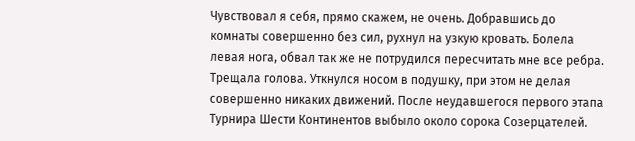Чувствовал я себя, прямо скажем, не очень. Добравшись до комнаты совершенно без сил, рухнул на узкую кровать. Болела левая нога, обвал так же не потрудился пересчитать мне все ребра. Трещала голова. Уткнулся носом в подушку, при этом не делая совершенно никаких движений. После неудавшегося первого этапа Турнира Шести Континентов выбыло около сорока Созерцателей.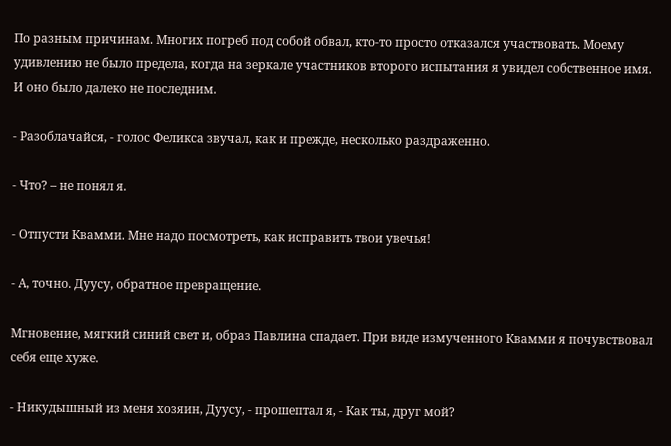По разным причинам. Многих погреб под собой обвал, кто-то просто отказался участвовать. Моему удивлению не было предела, когда на зеркале участников второго испытания я увидел собственное имя. И оно было далеко не последним.

- Разоблачайся, - голос Феликса звучал, как и прежде, несколько раздраженно.

- Что? – не понял я.

- Отпусти Квамми. Мне надо посмотреть, как исправить твои увечья!

- А, точно. Дуусу, обратное превращение.

Мгновение, мягкий синий свет и, образ Павлина спадает. При виде измученного Квамми я почувствовал себя еще хуже.

- Никудышный из меня хозяин, Дуусу, - прошептал я, - Как ты, друг мой?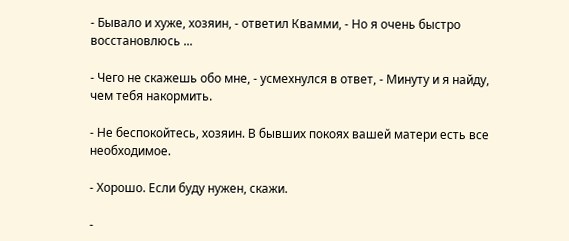- Бывало и хуже, хозяин, - ответил Квамми, - Но я очень быстро восстановлюсь ...

- Чего не скажешь обо мне, - усмехнулся в ответ, - Минуту и я найду, чем тебя накормить.

- Не беспокойтесь, хозяин. В бывших покоях вашей матери есть все необходимое.

- Хорошо. Если буду нужен, скажи.

-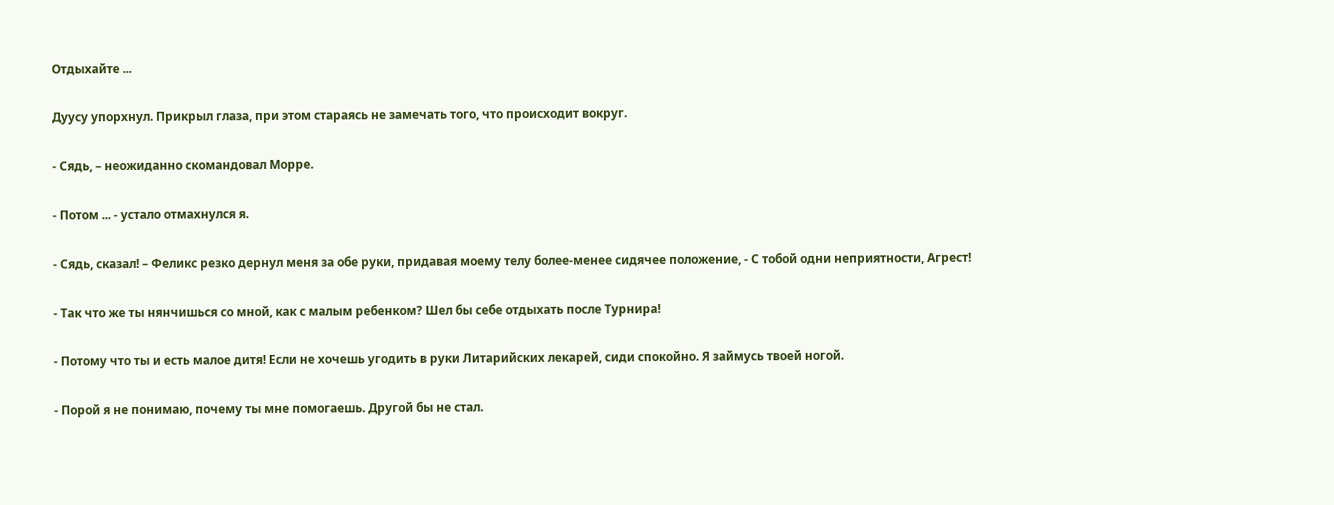Отдыхайте ...

Дуусу упорхнул. Прикрыл глаза, при этом стараясь не замечать того, что происходит вокруг.

- Сядь, – неожиданно скомандовал Морре.

- Потом ... - устало отмахнулся я.

- Сядь, сказал! – Феликс резко дернул меня за обе руки, придавая моему телу более-менее сидячее положение, - С тобой одни неприятности, Агрест!

- Так что же ты нянчишься со мной, как с малым ребенком? Шел бы себе отдыхать после Турнира!

- Потому что ты и есть малое дитя! Если не хочешь угодить в руки Литарийских лекарей, сиди спокойно. Я займусь твоей ногой.

- Порой я не понимаю, почему ты мне помогаешь. Другой бы не стал.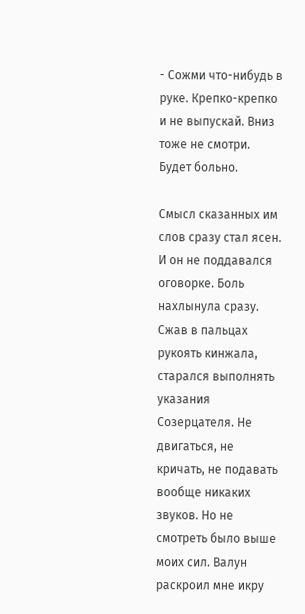- Сожми что-нибудь в руке. Крепко-крепко и не выпускай. Вниз тоже не смотри. Будет больно.

Смысл сказанных им слов сразу стал ясен. И он не поддавался оговорке. Боль нахлынула сразу. Сжав в пальцах рукоять кинжала, старался выполнять указания Созерцателя. Не двигаться, не кричать, не подавать вообще никаких звуков. Но не смотреть было выше моих сил. Валун раскроил мне икру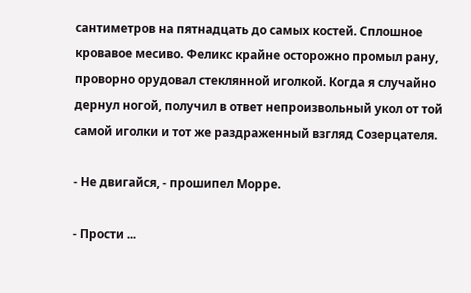сантиметров на пятнадцать до самых костей. Сплошное кровавое месиво. Феликс крайне осторожно промыл рану, проворно орудовал стеклянной иголкой. Когда я случайно дернул ногой, получил в ответ непроизвольный укол от той самой иголки и тот же раздраженный взгляд Созерцателя.

- Не двигайся, - прошипел Морре.

- Прости ...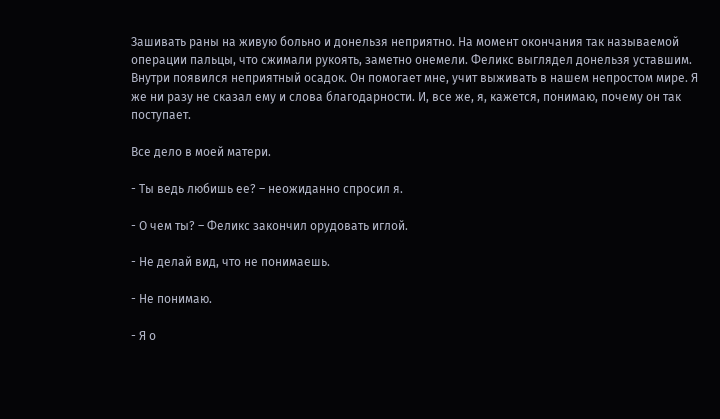Зашивать раны на живую больно и донельзя неприятно. На момент окончания так называемой операции пальцы, что сжимали рукоять, заметно онемели. Феликс выглядел донельзя уставшим. Внутри появился неприятный осадок. Он помогает мне, учит выживать в нашем непростом мире. Я же ни разу не сказал ему и слова благодарности. И, все же, я, кажется, понимаю, почему он так поступает.

Все дело в моей матери.

- Ты ведь любишь ее? – неожиданно спросил я.

- О чем ты? – Феликс закончил орудовать иглой.

- Не делай вид, что не понимаешь.

- Не понимаю.

- Я о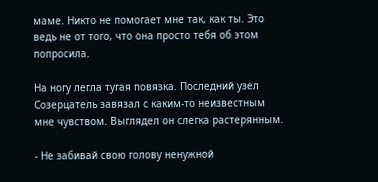маме. Никто не помогает мне так, как ты. Это ведь не от того, что она просто тебя об этом попросила.

На ногу легла тугая повязка. Последний узел Созерцатель завязал с каким-то неизвестным мне чувством. Выглядел он слегка растерянным.

- Не забивай свою голову ненужной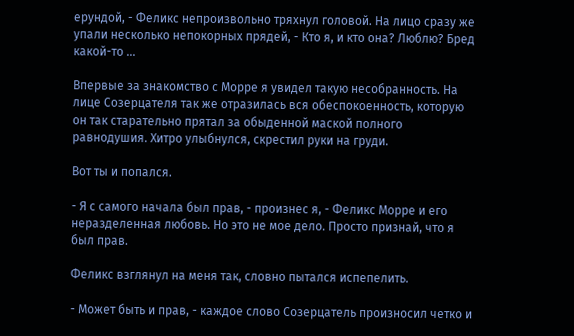ерундой, - Феликс непроизвольно тряхнул головой. На лицо сразу же упали несколько непокорных прядей, - Кто я, и кто она? Люблю? Бред какой-то ...

Впервые за знакомство с Морре я увидел такую несобранность. На лице Созерцателя так же отразилась вся обеспокоенность, которую он так старательно прятал за обыденной маской полного равнодушия. Хитро улыбнулся, скрестил руки на груди.

Вот ты и попался.

- Я с самого начала был прав, - произнес я, - Феликс Морре и его неразделенная любовь. Но это не мое дело. Просто признай, что я был прав.

Феликс взглянул на меня так, словно пытался испепелить.

- Может быть и прав, - каждое слово Созерцатель произносил четко и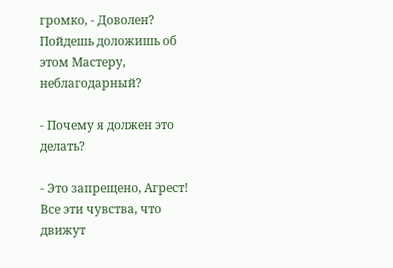громко, - Доволен? Пойдешь доложишь об этом Мастеру, неблагодарный?

- Почему я должен это делать?

- Это запрещено, Агрест! Все эти чувства, что движут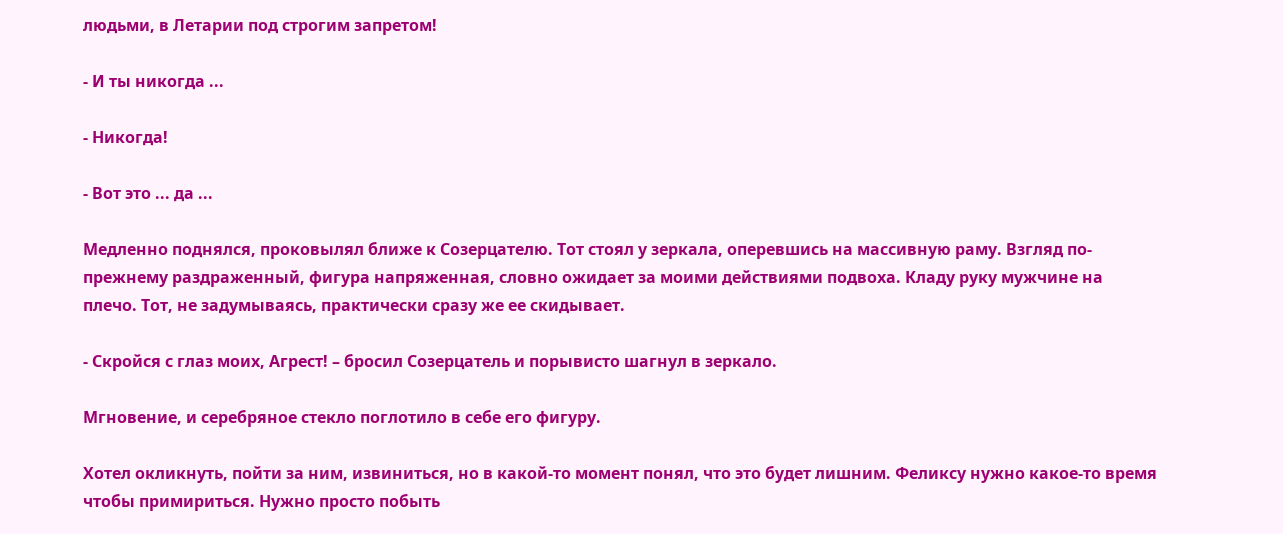людьми, в Летарии под строгим запретом!

- И ты никогда ...

- Никогда!

- Вот это ... да ...

Медленно поднялся, проковылял ближе к Созерцателю. Тот стоял у зеркала, оперевшись на массивную раму. Взгляд по-прежнему раздраженный, фигура напряженная, словно ожидает за моими действиями подвоха. Кладу руку мужчине на плечо. Тот, не задумываясь, практически сразу же ее скидывает.

- Скройся с глаз моих, Агрест! – бросил Созерцатель и порывисто шагнул в зеркало.

Мгновение, и серебряное стекло поглотило в себе его фигуру.

Хотел окликнуть, пойти за ним, извиниться, но в какой-то момент понял, что это будет лишним. Феликсу нужно какое-то время чтобы примириться. Нужно просто побыть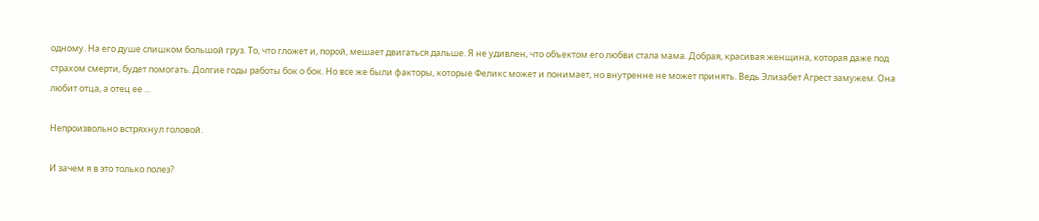одному. На его душе слишком большой груз. То, что гложет и, порой, мешает двигаться дальше. Я не удивлен, что объектом его любви стала мама. Добрая, красивая женщина, которая даже под страхом смерти, будет помогать. Долгие годы работы бок о бок. Но все же были факторы, которые Феликс может и понимает, но внутренне не может принять. Ведь Элизабет Агрест замужем. Она любит отца, а отец ее ...

Непроизвольно встряхнул головой.

И зачем я в это только полез?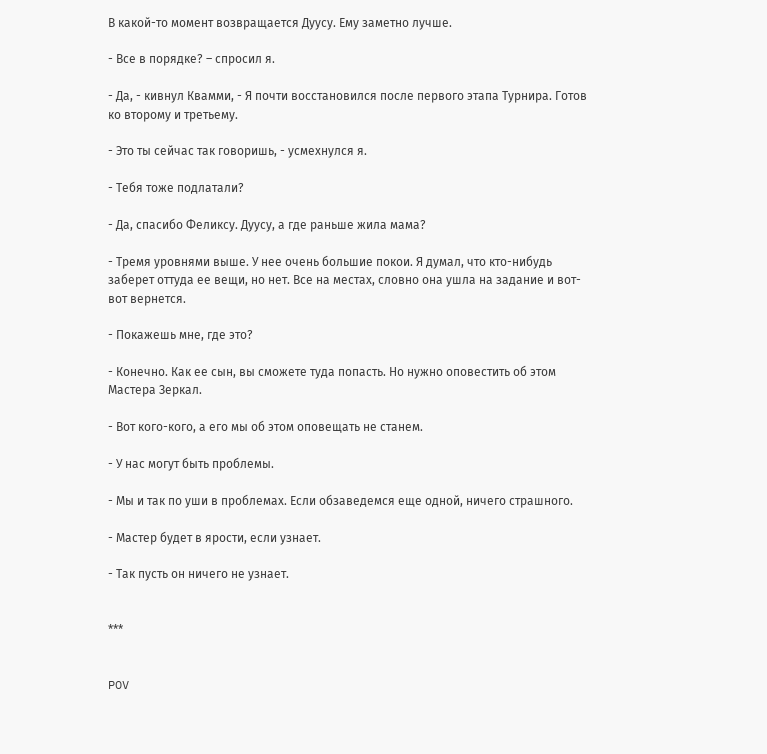В какой-то момент возвращается Дуусу. Ему заметно лучше.

- Все в порядке? – спросил я.

- Да, - кивнул Квамми, - Я почти восстановился после первого этапа Турнира. Готов ко второму и третьему.

- Это ты сейчас так говоришь, - усмехнулся я.

- Тебя тоже подлатали?

- Да, спасибо Феликсу. Дуусу, а где раньше жила мама?

- Тремя уровнями выше. У нее очень большие покои. Я думал, что кто-нибудь заберет оттуда ее вещи, но нет. Все на местах, словно она ушла на задание и вот-вот вернется.

- Покажешь мне, где это?

- Конечно. Как ее сын, вы сможете туда попасть. Но нужно оповестить об этом Мастера Зеркал.

- Вот кого-кого, а его мы об этом оповещать не станем.

- У нас могут быть проблемы.

- Мы и так по уши в проблемах. Если обзаведемся еще одной, ничего страшного.

- Мастер будет в ярости, если узнает.

- Так пусть он ничего не узнает.


***


POV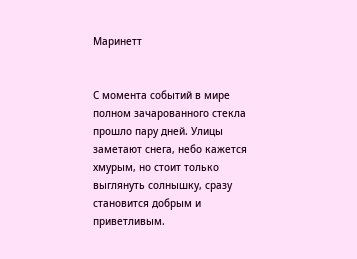Маринетт


С момента событий в мире полном зачарованного стекла прошло пару дней. Улицы заметают снега, небо кажется хмурым, но стоит только выглянуть солнышку, сразу становится добрым и приветливым.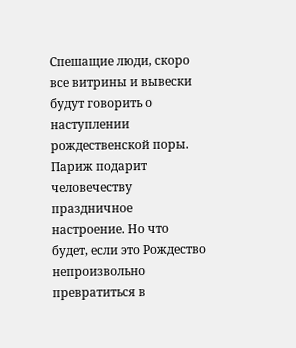Спешащие люди, скоро все витрины и вывески будут говорить о наступлении рождественской поры. Париж подарит человечеству праздничное настроение. Но что будет, если это Рождество непроизвольно превратиться в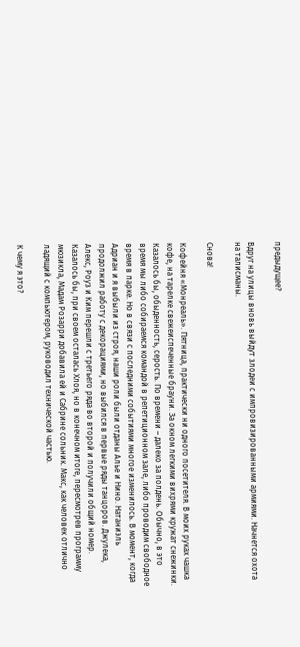предыдущее?

Вдруг на улицы вновь выйдут злодеи с импровизированными армиями. Начнется охота на талисманы.

Снова!

Кофейня «Монреаль». Пятница, практически ни одного посетителя. В моих руках чашка кофе, на тарелке свежеиспеченные брауни. За окном легкими вихрями кружат снежинки. Казалось бы, обыденность, серость. По времени – далеко за полдень. Обычно, в это время мы либо собираемся командой в репетиционном зале, либо проводим свободное время в парке. Но в связи с последними событиями многое изменилось. В момент, когда Адриан и я выбыли из строя, наши роли были отданы Алье и Нино. Натаниэль продолжил работу с декорациями, но выбился в первые ряды танцоров. Джулека, Алекс, Роуз и Ким перешли с третьего ряда во второй и получили общий номер. Казалось бы, при своем осталась Хлоя, но в конечном итоге, пересмотрев программу мюзикла, Мадам Розарри добавила ей и Сабрине сольник. Макс, как человек отлично ладящий с компьютером, руководил технической частью.

К чему я это?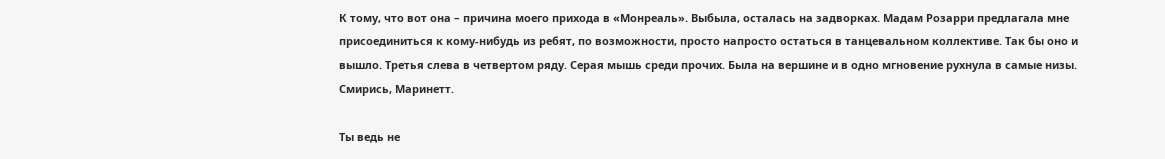К тому, что вот она – причина моего прихода в «Монреаль». Выбыла, осталась на задворках. Мадам Розарри предлагала мне присоединиться к кому-нибудь из ребят, по возможности, просто напросто остаться в танцевальном коллективе. Так бы оно и вышло. Третья слева в четвертом ряду. Серая мышь среди прочих. Была на вершине и в одно мгновение рухнула в самые низы. Смирись, Маринетт.

Ты ведь не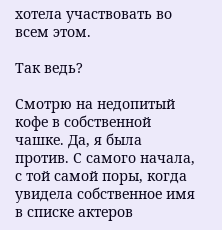хотела участвовать во всем этом.

Так ведь?

Смотрю на недопитый кофе в собственной чашке. Да, я была против. С самого начала, с той самой поры, когда увидела собственное имя в списке актеров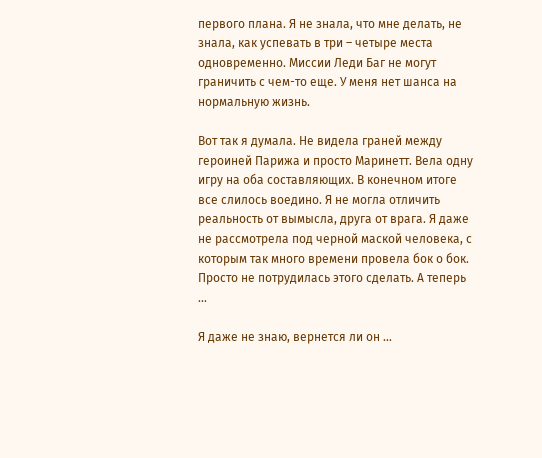первого плана. Я не знала, что мне делать, не знала, как успевать в три – четыре места одновременно. Миссии Леди Баг не могут граничить с чем-то еще. У меня нет шанса на нормальную жизнь.

Вот так я думала. Не видела граней между героиней Парижа и просто Маринетт. Вела одну игру на оба составляющих. В конечном итоге все слилось воедино. Я не могла отличить реальность от вымысла, друга от врага. Я даже не рассмотрела под черной маской человека, с которым так много времени провела бок о бок. Просто не потрудилась этого сделать. А теперь ...

Я даже не знаю, вернется ли он ...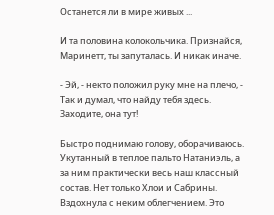Останется ли в мире живых ...

И та половина колокольчика. Признайся, Маринетт, ты запуталась. И никак иначе.

- Эй, - некто положил руку мне на плечо, - Так и думал, что найду тебя здесь. Заходите, она тут!

Быстро поднимаю голову, оборачиваюсь. Укутанный в теплое пальто Натаниэль, а за ним практически весь наш классный состав. Нет только Хлои и Сабрины. Вздохнула с неким облегчением. Это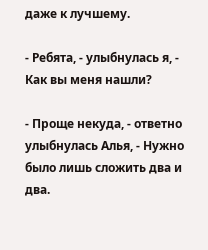даже к лучшему.

- Ребята, - улыбнулась я, - Как вы меня нашли?

- Проще некуда, - ответно улыбнулась Алья, - Нужно было лишь сложить два и два.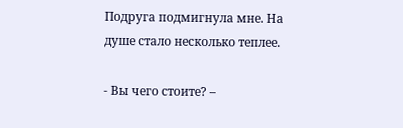Подруга подмигнула мне. На душе стало несколько теплее.

- Вы чего стоите? –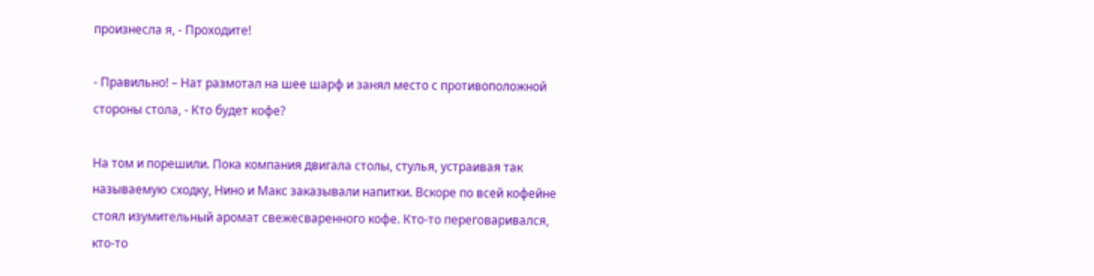произнесла я, - Проходите!

- Правильно! – Нат размотал на шее шарф и занял место с противоположной стороны стола, - Кто будет кофе?

На том и порешили. Пока компания двигала столы, стулья, устраивая так называемую сходку, Нино и Макс заказывали напитки. Вскоре по всей кофейне стоял изумительный аромат свежесваренного кофе. Кто-то переговаривался, кто-то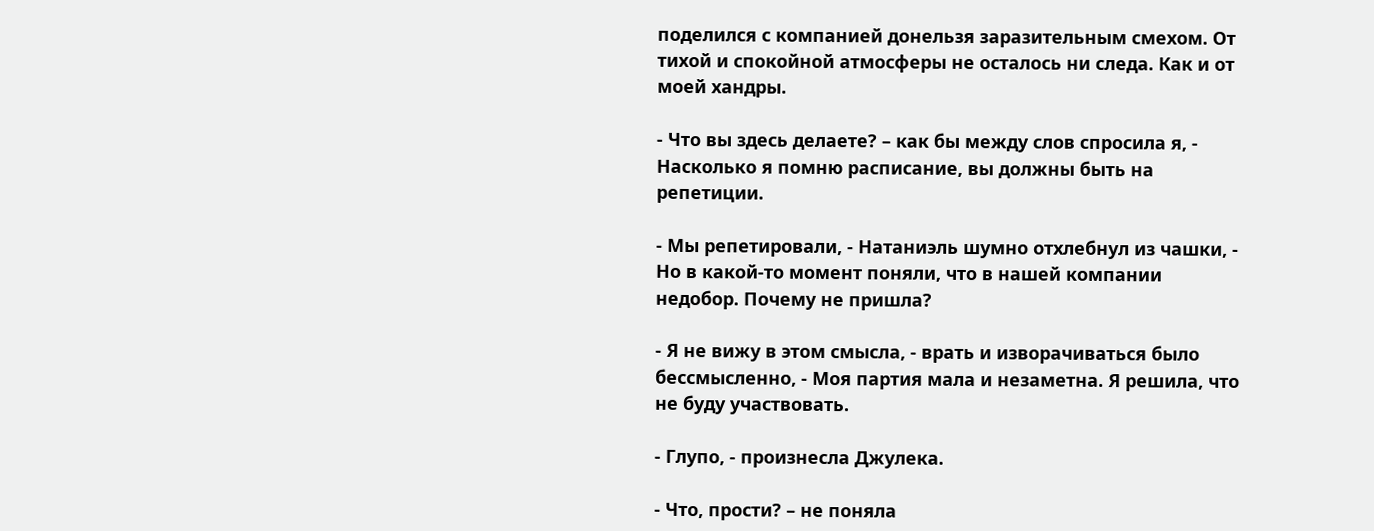поделился с компанией донельзя заразительным смехом. От тихой и спокойной атмосферы не осталось ни следа. Как и от моей хандры.

- Что вы здесь делаете? – как бы между слов спросила я, - Насколько я помню расписание, вы должны быть на репетиции.

- Мы репетировали, - Натаниэль шумно отхлебнул из чашки, - Но в какой-то момент поняли, что в нашей компании недобор. Почему не пришла?

- Я не вижу в этом смысла, - врать и изворачиваться было бессмысленно, - Моя партия мала и незаметна. Я решила, что не буду участвовать.

- Глупо, - произнесла Джулека.

- Что, прости? – не поняла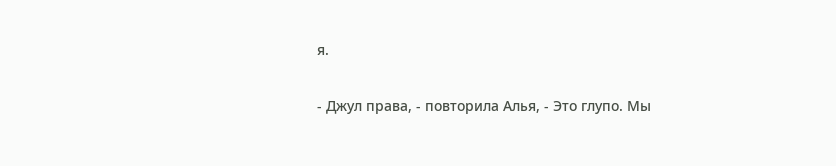я.

- Джул права, - повторила Алья, - Это глупо. Мы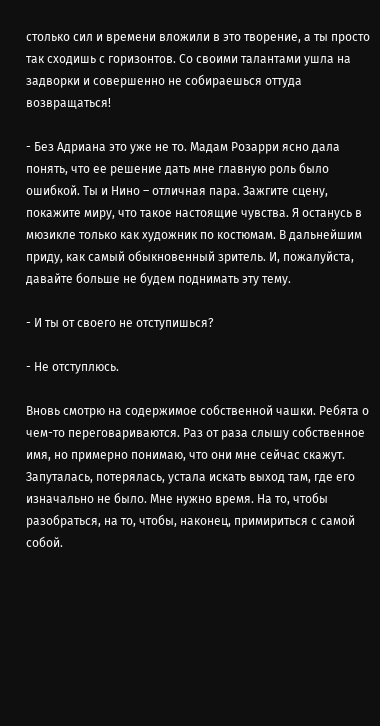столько сил и времени вложили в это творение, а ты просто так сходишь с горизонтов. Со своими талантами ушла на задворки и совершенно не собираешься оттуда возвращаться!

- Без Адриана это уже не то. Мадам Розарри ясно дала понять, что ее решение дать мне главную роль было ошибкой. Ты и Нино – отличная пара. Зажгите сцену, покажите миру, что такое настоящие чувства. Я останусь в мюзикле только как художник по костюмам. В дальнейшим приду, как самый обыкновенный зритель. И, пожалуйста, давайте больше не будем поднимать эту тему.

- И ты от своего не отступишься?

- Не отступлюсь.

Вновь смотрю на содержимое собственной чашки. Ребята о чем-то переговариваются. Раз от раза слышу собственное имя, но примерно понимаю, что они мне сейчас скажут. Запуталась, потерялась, устала искать выход там, где его изначально не было. Мне нужно время. На то, чтобы разобраться, на то, чтобы, наконец, примириться с самой собой.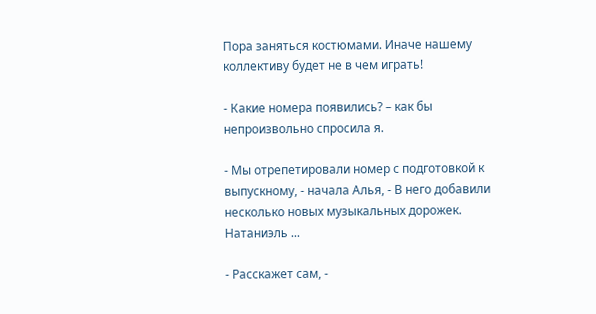Пора заняться костюмами. Иначе нашему коллективу будет не в чем играть!

- Какие номера появились? – как бы непроизвольно спросила я.

- Мы отрепетировали номер с подготовкой к выпускному, - начала Алья, - В него добавили несколько новых музыкальных дорожек. Натаниэль ...

- Расскажет сам, -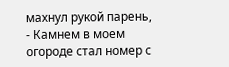махнул рукой парень, - Камнем в моем огороде стал номер с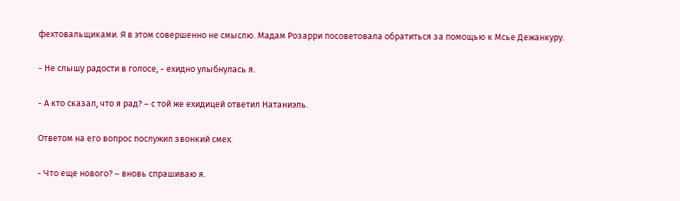фехтовальщиками. Я в этом совершенно не смыслю. Мадам Розарри посоветовала обратиться за помощью к Мсье Дежанкуру.

- Не слышу радости в голосе, - ехидно улыбнулась я.

- А кто сказал, что я рад? – с той же ехидицей ответил Натаниэль.

Ответом на его вопрос послужил звонкий смех.

- Что еще нового? – вновь спрашиваю я.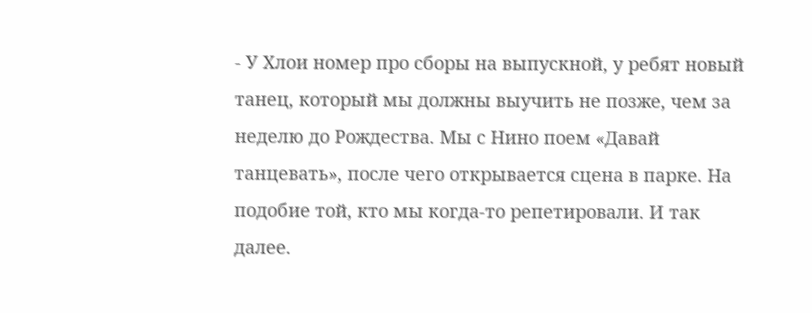- У Хлои номер про сборы на выпускной, у ребят новый танец, который мы должны выучить не позже, чем за неделю до Рождества. Мы с Нино поем «Давай танцевать», после чего открывается сцена в парке. На подобие той, кто мы когда-то репетировали. И так далее.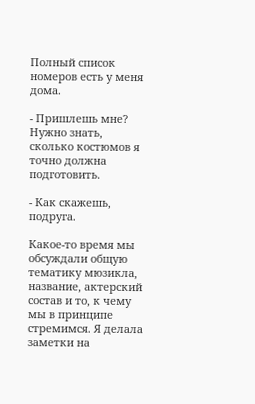Полный список номеров есть у меня дома.

- Пришлешь мне? Нужно знать, сколько костюмов я точно должна подготовить.

- Как скажешь, подруга.

Какое-то время мы обсуждали общую тематику мюзикла, название, актерский состав и то, к чему мы в принципе стремимся. Я делала заметки на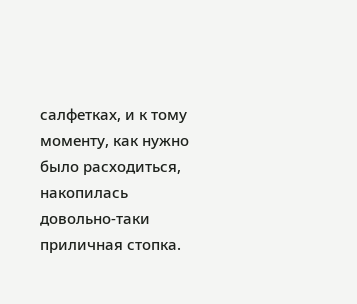салфетках, и к тому моменту, как нужно было расходиться, накопилась довольно-таки приличная стопка.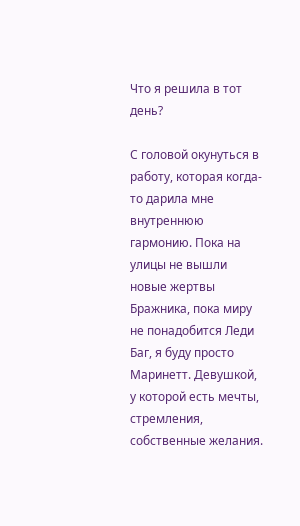Что я решила в тот день?

С головой окунуться в работу, которая когда-то дарила мне внутреннюю гармонию. Пока на улицы не вышли новые жертвы Бражника, пока миру не понадобится Леди Баг, я буду просто Маринетт. Девушкой, у которой есть мечты, стремления, собственные желания.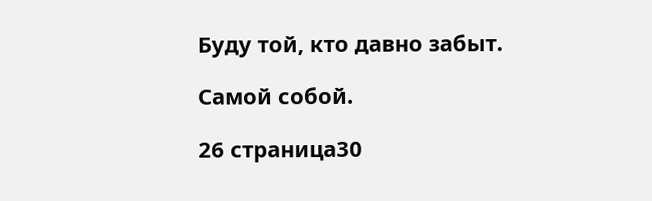Буду той, кто давно забыт.

Самой собой.

26 страница30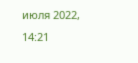июля 2022, 14:21